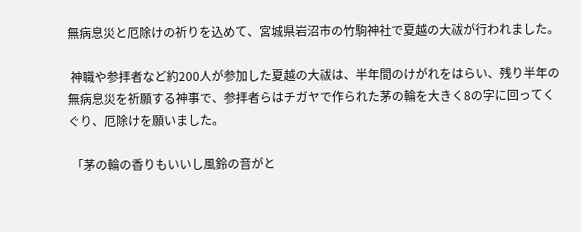無病息災と厄除けの祈りを込めて、宮城県岩沼市の竹駒神社で夏越の大祓が行われました。

 神職や参拝者など約200人が参加した夏越の大祓は、半年間のけがれをはらい、残り半年の無病息災を祈願する神事で、参拝者らはチガヤで作られた茅の輪を大きく8の字に回ってくぐり、厄除けを願いました。

 「茅の輪の香りもいいし風鈴の音がと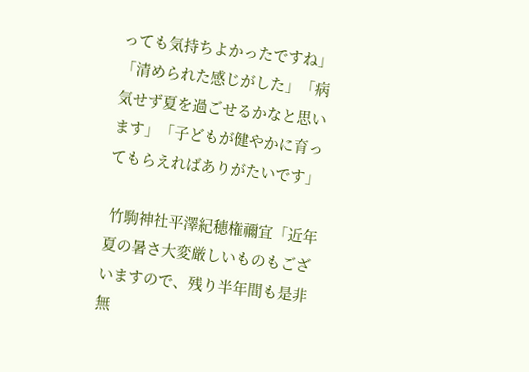っても気持ちよかったですね」「清められた感じがした」「病気せず夏を過ごせるかなと思います」「子どもが健やかに育ってもらえればありがたいです」

 竹駒神社平澤紀穂権禰宜「近年夏の暑さ大変厳しいものもございますので、残り半年間も是非無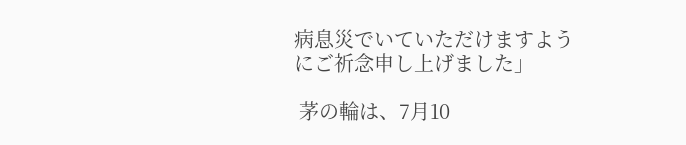病息災でいていただけますようにご祈念申し上げました」

 茅の輪は、7月10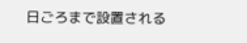日ごろまで設置される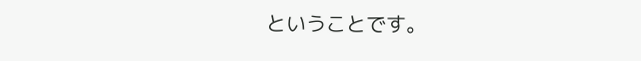ということです。